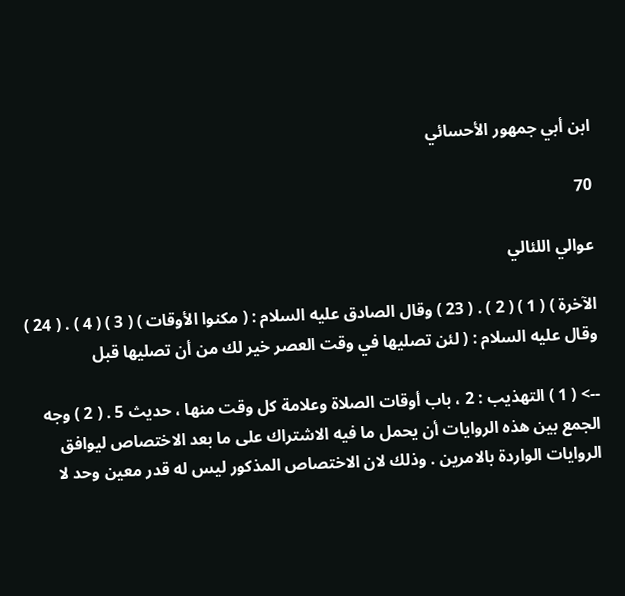ابن أبي جمهور الأحسائي

70

عوالي اللئالي

الآخرة ) ( 1 ) ( 2 ) . ( 23 ) وقال الصادق عليه السلام : ( مكنوا الأوقات ) ( 3 ) ( 4 ) . ( 24 ) وقال عليه السلام : ( لئن تصليها في وقت العصر خير لك من أن تصليها قبل

--> ( 1 ) التهذيب : 2 ، باب أوقات الصلاة وعلامة كل وقت منها ، حديث 5 . ( 2 ) وجه الجمع بين هذه الروايات أن يحمل ما فيه الاشتراك على ما بعد الاختصاص ليوافق الروايات الواردة بالامرين . وذلك لان الاختصاص المذكور ليس له قدر معين وحد لا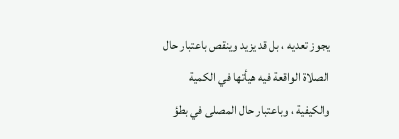يجوز تعديه ، بل قد يزيد وينقص باعتبار حال الصلاة الواقعة فيه هيأتها في الكمية والكيفية ، وباعتبار حال المصلى في بطؤ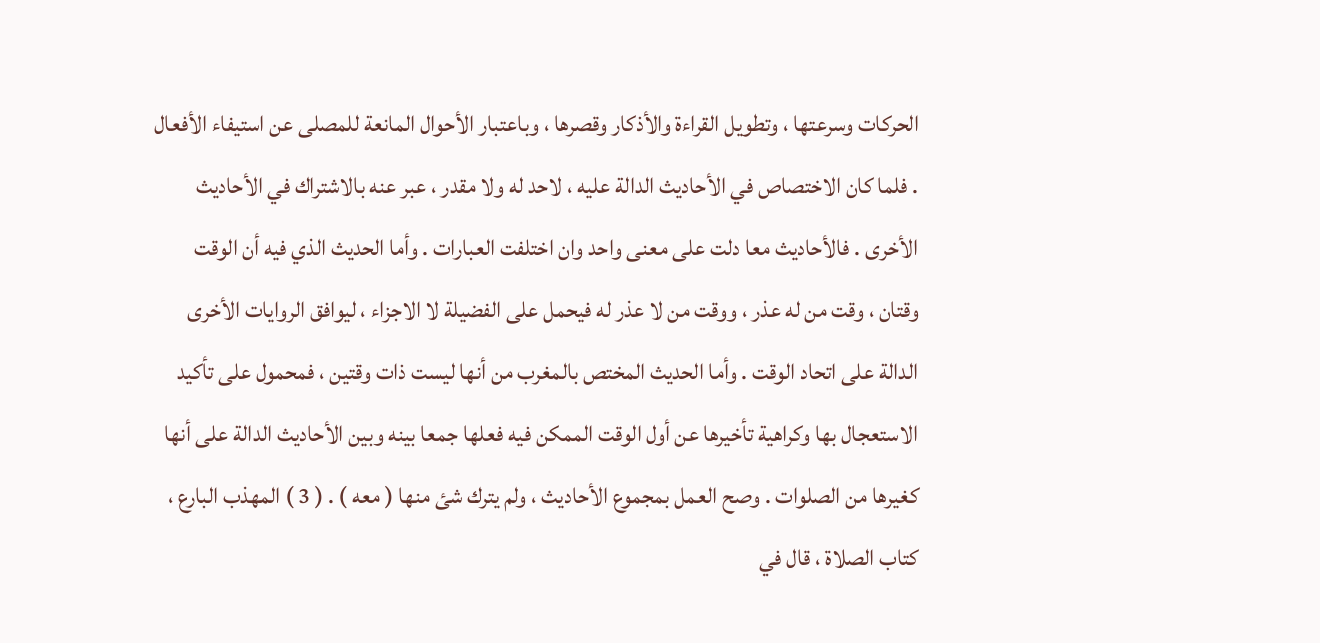الحركات وسرعتها ، وتطويل القراءة والأذكار وقصرها ، وباعتبار الأحوال المانعة للمصلى عن استيفاء الأفعال . فلما كان الاختصاص في الأحاديث الدالة عليه ، لاحد له ولا مقدر ، عبر عنه بالاشتراك في الأحاديث الأخرى . فالأحاديث معا دلت على معنى واحد وان اختلفت العبارات . وأما الحديث الذي فيه أن الوقت وقتان ، وقت من له عذر ، ووقت من لا عذر له فيحمل على الفضيلة لا الاجزاء ، ليوافق الروايات الأخرى الدالة على اتحاد الوقت . وأما الحديث المختص بالمغرب من أنها ليست ذات وقتين ، فمحمول على تأكيد الاستعجال بها وكراهية تأخيرها عن أول الوقت الممكن فيه فعلها جمعا بينه وبين الأحاديث الدالة على أنها كغيرها من الصلوات . وصح العمل بمجموع الأحاديث ، ولم يترك شئ منها ( معه ) . ( 3 ) المهذب البارع ، كتاب الصلاة ، قال في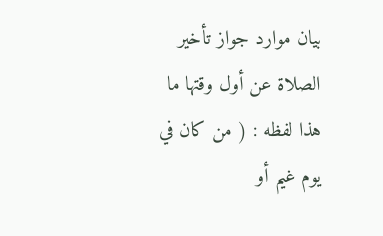بيان موارد جواز تأخير الصلاة عن أول وقتها ما هذا لفظه : ( من كان في يوم غيم أو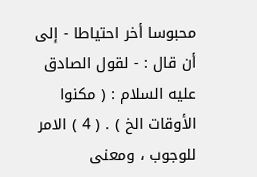محبوسا أخر احتياطا - إلى أن قال : - لقول الصادق عليه السلام : ( مكنوا الأوقات الخ ) . ( 4 ) الامر للوجوب ، ومعنى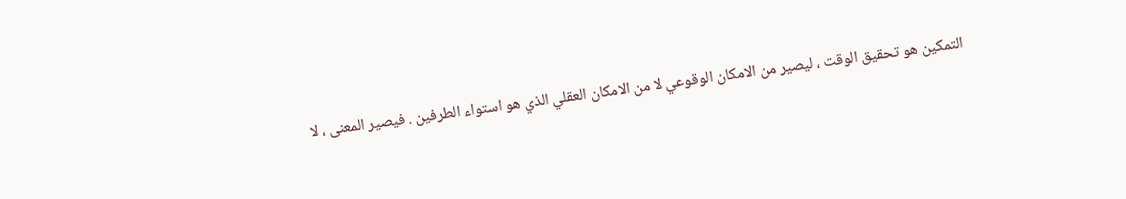التمكين هو تحقيق الوقت ، ليصير من الامكان الوقوعي لا من الامكان العقلي الذي هو استواء الطرفين . فيصير المعنى ، لا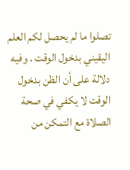تصلوا ما لم يحصل لكم العلم اليقيني بدخول الوقت . وفيه دلالة على أن الظن بدخول الوقت لا يكفي في صحة الصلاة مع التمكن من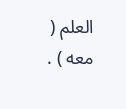العلم ( معه ) .